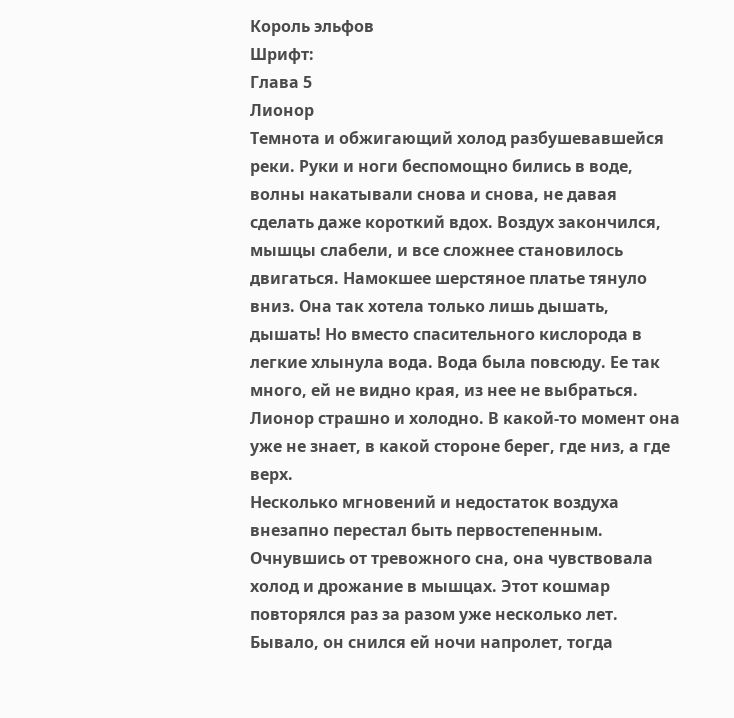Король эльфов
Шрифт:
Глава 5
Лионор
Темнота и обжигающий холод разбушевавшейся реки. Руки и ноги беспомощно бились в воде, волны накатывали снова и снова, не давая сделать даже короткий вдох. Воздух закончился, мышцы слабели, и все сложнее становилось двигаться. Намокшее шерстяное платье тянуло вниз. Она так хотела только лишь дышать, дышать! Но вместо спасительного кислорода в легкие хлынула вода. Вода была повсюду. Ее так много, ей не видно края, из нее не выбраться. Лионор страшно и холодно. В какой-то момент она уже не знает, в какой стороне берег, где низ, а где верх.
Несколько мгновений и недостаток воздуха внезапно перестал быть первостепенным.
Очнувшись от тревожного сна, она чувствовала холод и дрожание в мышцах. Этот кошмар повторялся раз за разом уже несколько лет. Бывало, он снился ей ночи напролет, тогда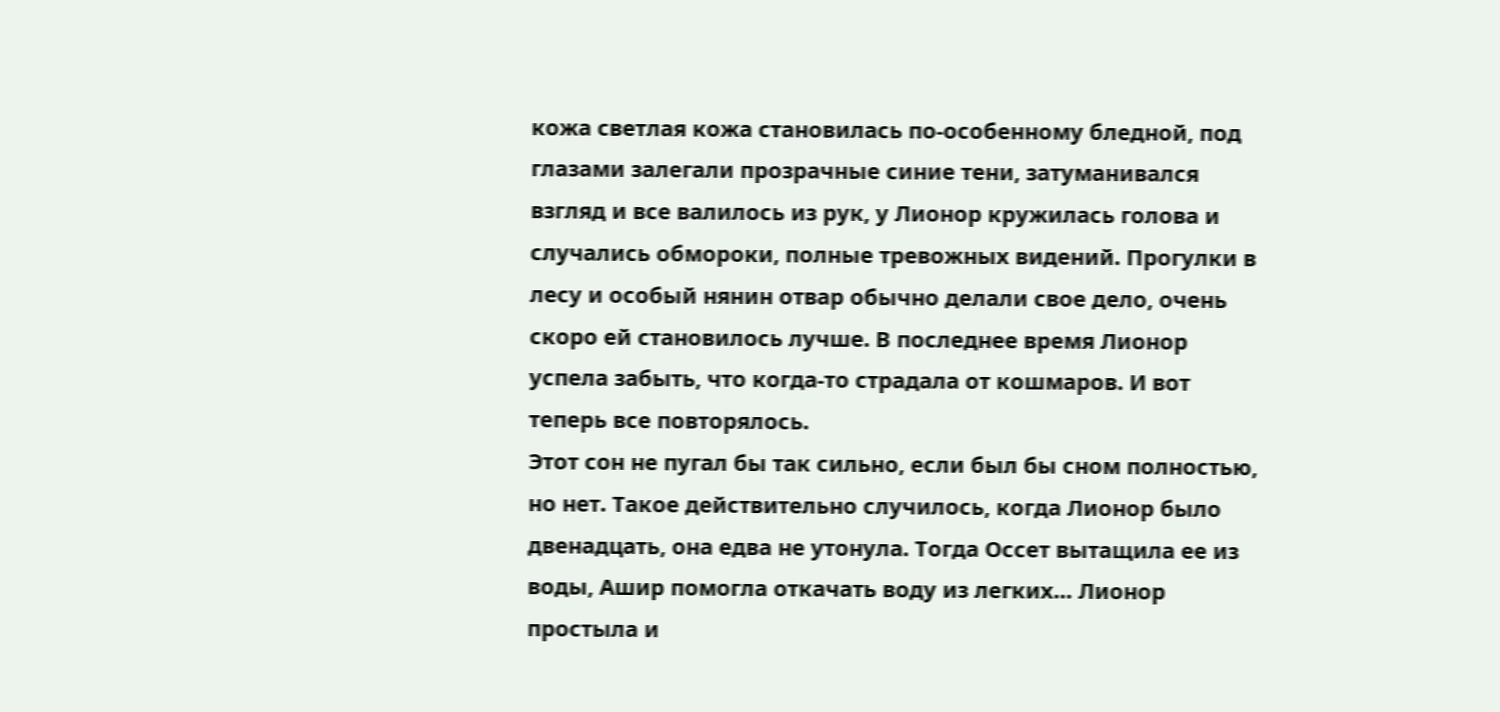кожа светлая кожа становилась по-особенному бледной, под глазами залегали прозрачные синие тени, затуманивался взгляд и все валилось из рук, у Лионор кружилась голова и случались обмороки, полные тревожных видений. Прогулки в лесу и особый нянин отвар обычно делали свое дело, очень скоро ей становилось лучше. В последнее время Лионор успела забыть, что когда-то страдала от кошмаров. И вот теперь все повторялось.
Этот сон не пугал бы так сильно, если был бы сном полностью, но нет. Такое действительно случилось, когда Лионор было двенадцать, она едва не утонула. Тогда Оссет вытащила ее из воды, Ашир помогла откачать воду из легких… Лионор простыла и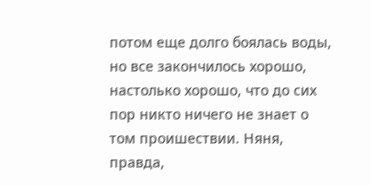потом еще долго боялась воды, но все закончилось хорошо, настолько хорошо, что до сих пор никто ничего не знает о том проишествии. Няня, правда,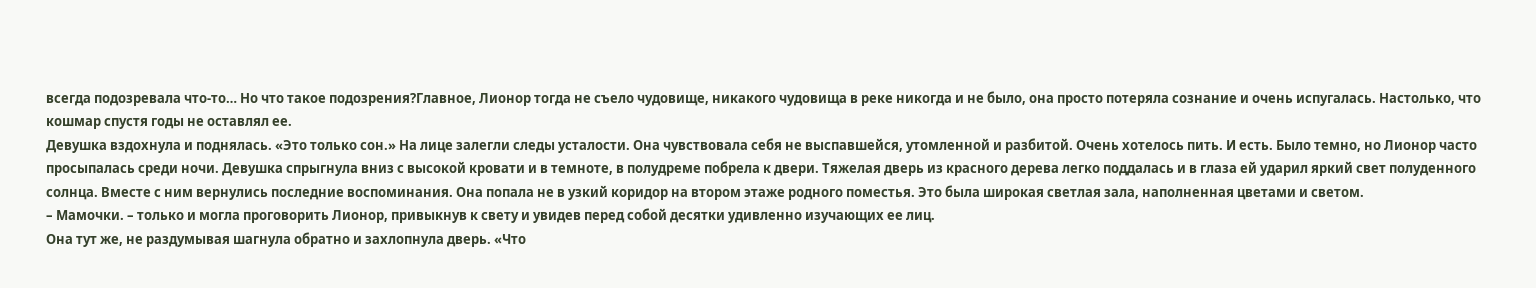всегда подозревала что-то… Но что такое подозрения?Главное, Лионор тогда не съело чудовище, никакого чудовища в реке никогда и не было, она просто потеряла сознание и очень испугалась. Настолько, что кошмар спустя годы не оставлял ее.
Девушка вздохнула и поднялась. «Это только сон.» На лице залегли следы усталости. Она чувствовала себя не выспавшейся, утомленной и разбитой. Очень хотелось пить. И есть. Было темно, но Лионор часто просыпалась среди ночи. Девушка спрыгнула вниз с высокой кровати и в темноте, в полудреме побрела к двери. Тяжелая дверь из красного дерева легко поддалась и в глаза ей ударил яркий свет полуденного солнца. Вместе с ним вернулись последние воспоминания. Она попала не в узкий коридор на втором этаже родного поместья. Это была широкая светлая зала, наполненная цветами и светом.
– Мамочки. – только и могла проговорить Лионор, привыкнув к свету и увидев перед собой десятки удивленно изучающих ее лиц.
Она тут же, не раздумывая шагнула обратно и захлопнула дверь. «Что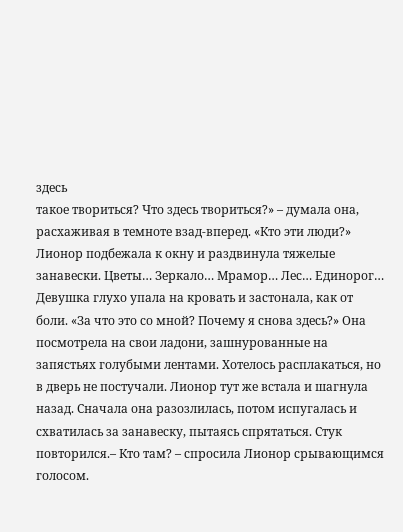здесь
такое твориться? Что здесь твориться?» – думала она, расхаживая в темноте взад-вперед. «Кто эти люди?» Лионор подбежала к окну и раздвинула тяжелые занавески. Цветы… Зеркало… Мрамор… Лес… Единорог… Девушка глухо упала на кровать и застонала, как от боли. «За что это со мной? Почему я снова здесь?» Она посмотрела на свои ладони, зашнурованные на запястьях голубыми лентами. Хотелось расплакаться, но в дверь не постучали. Лионор тут же встала и шагнула назад. Сначала она разозлилась, потом испугалась и схватилась за занавеску, пытаясь спрятаться. Стук повторился.– Кто там? – спросила Лионор срывающимся голосом.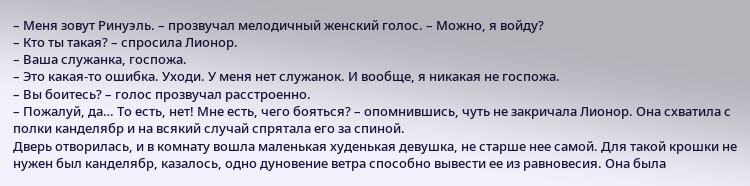– Меня зовут Ринуэль. – прозвучал мелодичный женский голос. – Можно, я войду?
– Кто ты такая? – спросила Лионор.
– Ваша служанка, госпожа.
– Это какая-то ошибка. Уходи. У меня нет служанок. И вообще, я никакая не госпожа.
– Вы боитесь? – голос прозвучал расстроенно.
– Пожалуй, да… То есть, нет! Мне есть, чего бояться? – опомнившись, чуть не закричала Лионор. Она схватила с полки канделябр и на всякий случай спрятала его за спиной.
Дверь отворилась, и в комнату вошла маленькая худенькая девушка, не старше нее самой. Для такой крошки не нужен был канделябр, казалось, одно дуновение ветра способно вывести ее из равновесия. Она была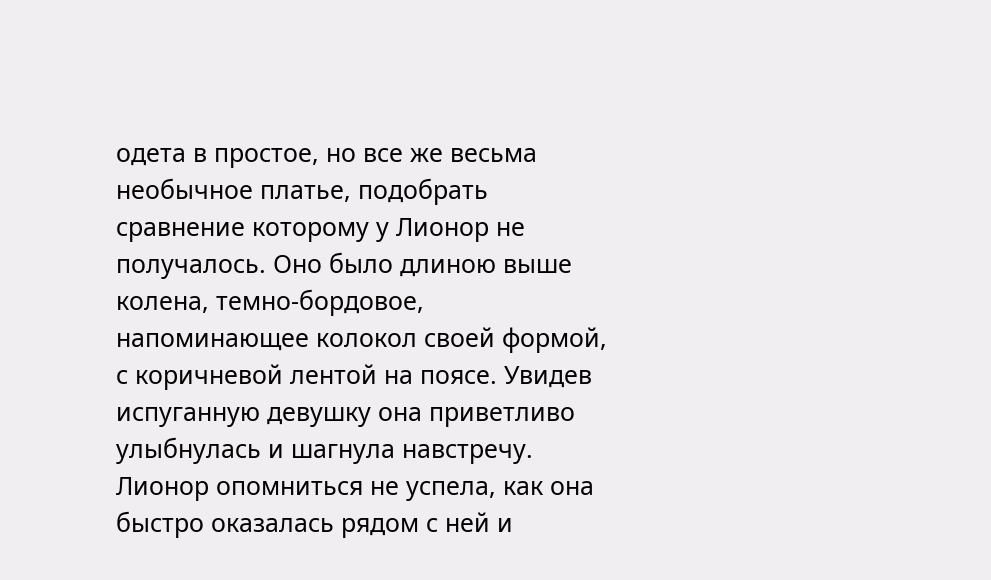одета в простое, но все же весьма необычное платье, подобрать сравнение которому у Лионор не получалось. Оно было длиною выше колена, темно-бордовое, напоминающее колокол своей формой, с коричневой лентой на поясе. Увидев испуганную девушку она приветливо улыбнулась и шагнула навстречу. Лионор опомниться не успела, как она быстро оказалась рядом с ней и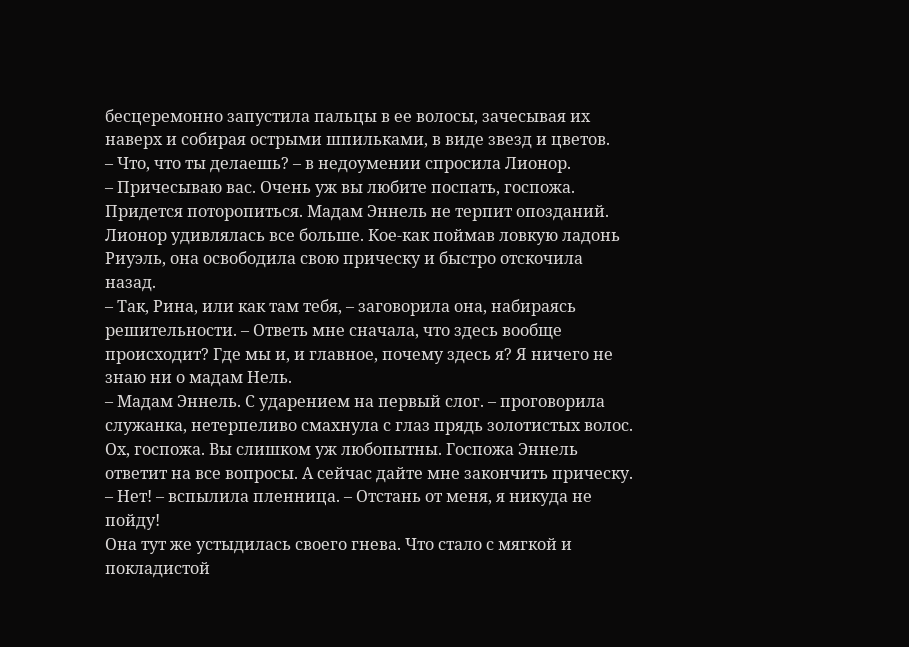бесцеремонно запустила пальцы в ее волосы, зачесывая их наверх и собирая острыми шпильками, в виде звезд и цветов.
– Что, что ты делаешь? – в недоумении спросила Лионор.
– Причесываю вас. Очень уж вы любите поспать, госпожа. Придется поторопиться. Мадам Эннель не терпит опозданий.
Лионор удивлялась все больше. Кое-как поймав ловкую ладонь Риуэль, она освободила свою прическу и быстро отскочила назад.
– Так, Рина, или как там тебя, – заговорила она, набираясь решительности. – Ответь мне сначала, что здесь вообще происходит? Где мы и, и главное, почему здесь я? Я ничего не знаю ни о мадам Нель.
– Мадам Эннель. С ударением на первый слог. – проговорила служанка, нетерпеливо смахнула с глаз прядь золотистых волос. Ох, госпожа. Вы слишком уж любопытны. Госпожа Эннель ответит на все вопросы. А сейчас дайте мне закончить прическу.
– Нет! – вспылила пленница. – Отстань от меня, я никуда не пойду!
Она тут же устыдилась своего гнева. Что стало с мягкой и покладистой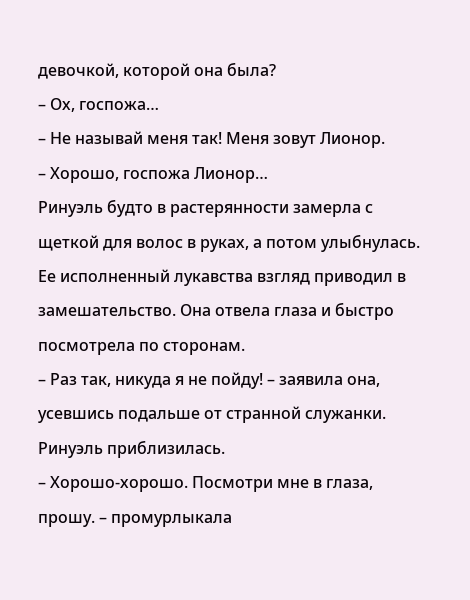девочкой, которой она была?
– Ох, госпожа…
– Не называй меня так! Меня зовут Лионор.
– Хорошо, госпожа Лионор…
Ринуэль будто в растерянности замерла с щеткой для волос в руках, а потом улыбнулась. Ее исполненный лукавства взгляд приводил в замешательство. Она отвела глаза и быстро посмотрела по сторонам.
– Раз так, никуда я не пойду! – заявила она, усевшись подальше от странной служанки.
Ринуэль приблизилась.
– Хорошо-хорошо. Посмотри мне в глаза, прошу. – промурлыкала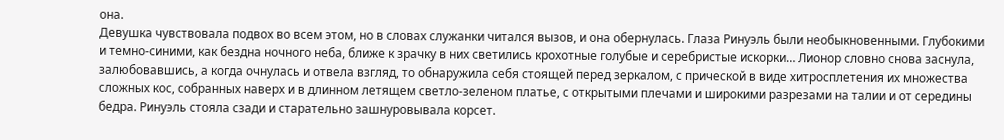она.
Девушка чувствовала подвох во всем этом, но в словах служанки читался вызов, и она обернулась. Глаза Ринуэль были необыкновенными. Глубокими и темно-синими, как бездна ночного неба, ближе к зрачку в них светились крохотные голубые и серебристые искорки… Лионор словно снова заснула, залюбовавшись, а когда очнулась и отвела взгляд, то обнаружила себя стоящей перед зеркалом, с прической в виде хитросплетения их множества сложных кос, собранных наверх и в длинном летящем светло-зеленом платье, с открытыми плечами и широкими разрезами на талии и от середины бедра. Ринуэль стояла сзади и старательно зашнуровывала корсет.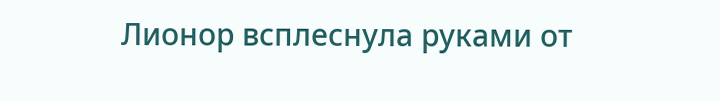Лионор всплеснула руками от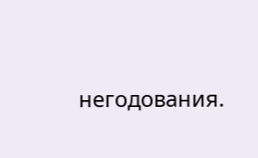негодования.